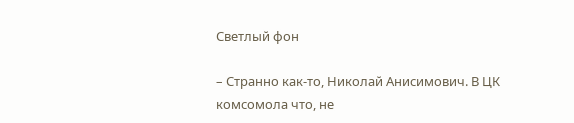Светлый фон

– Странно как-то, Николай Анисимович. В ЦК комсомола что, не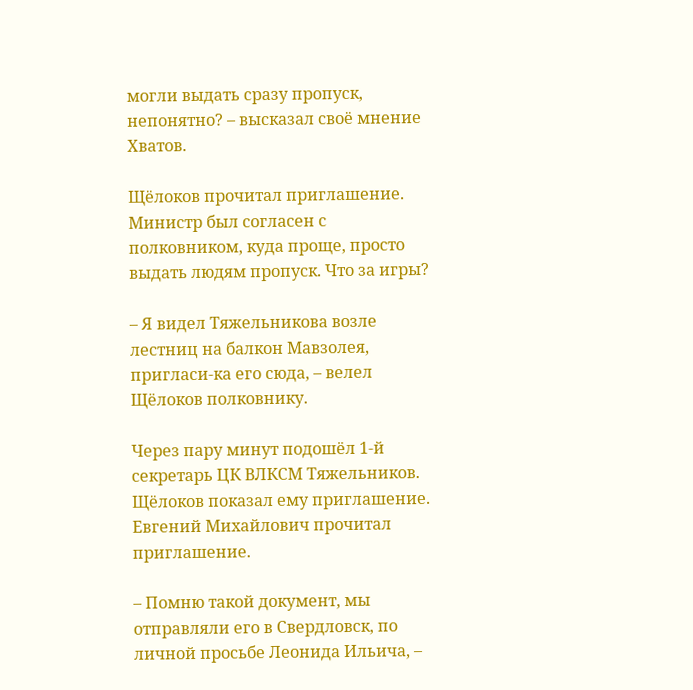могли выдать сразу пропуск, непонятно? – высказал своё мнение Хватов.

Щёлоков прочитал приглашение. Министр был согласен с полковником, куда проще, просто выдать людям пропуск. Что за игры?

– Я видел Тяжельникова возле лестниц на балкон Мавзолея, пригласи-ка его сюда, – велел Щёлоков полковнику.

Через пару минут подошёл 1-й секретарь ЦК ВЛКСМ Тяжельников. Щёлоков показал ему приглашение. Евгений Михайлович прочитал приглашение.

– Помню такой документ, мы отправляли его в Свердловск, по личной просьбе Леонида Ильича, –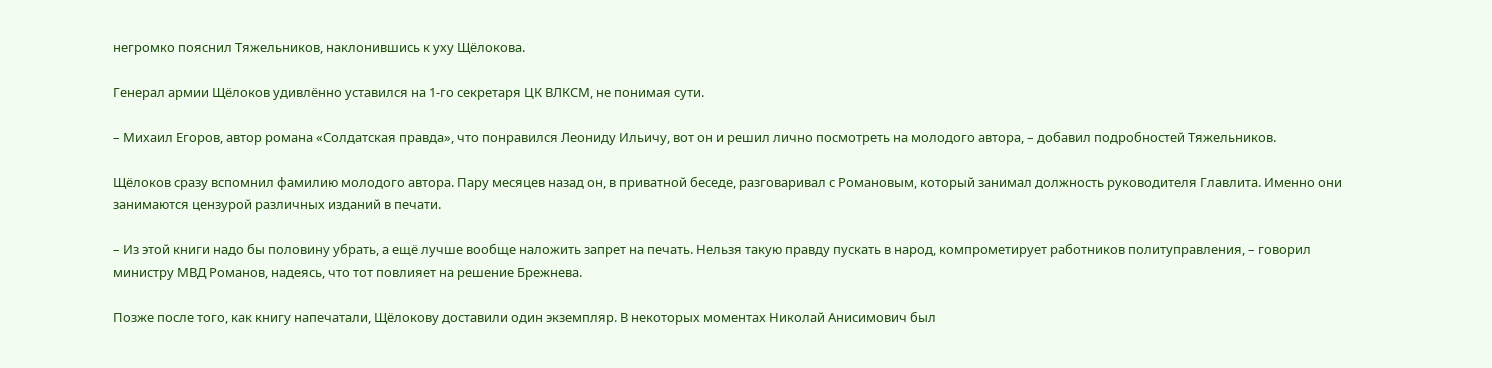негромко пояснил Тяжельников, наклонившись к уху Щёлокова.

Генерал армии Щёлоков удивлённо уставился на 1-го секретаря ЦК ВЛКСМ, не понимая сути.

– Михаил Егоров, автор романа «Солдатская правда», что понравился Леониду Ильичу, вот он и решил лично посмотреть на молодого автора, – добавил подробностей Тяжельников.

Щёлоков сразу вспомнил фамилию молодого автора. Пару месяцев назад он, в приватной беседе, разговаривал с Романовым, который занимал должность руководителя Главлита. Именно они занимаются цензурой различных изданий в печати.

– Из этой книги надо бы половину убрать, а ещё лучше вообще наложить запрет на печать. Нельзя такую правду пускать в народ, компрометирует работников политуправления, – говорил министру МВД Романов, надеясь, что тот повлияет на решение Брежнева.

Позже после того, как книгу напечатали, Щёлокову доставили один экземпляр. В некоторых моментах Николай Анисимович был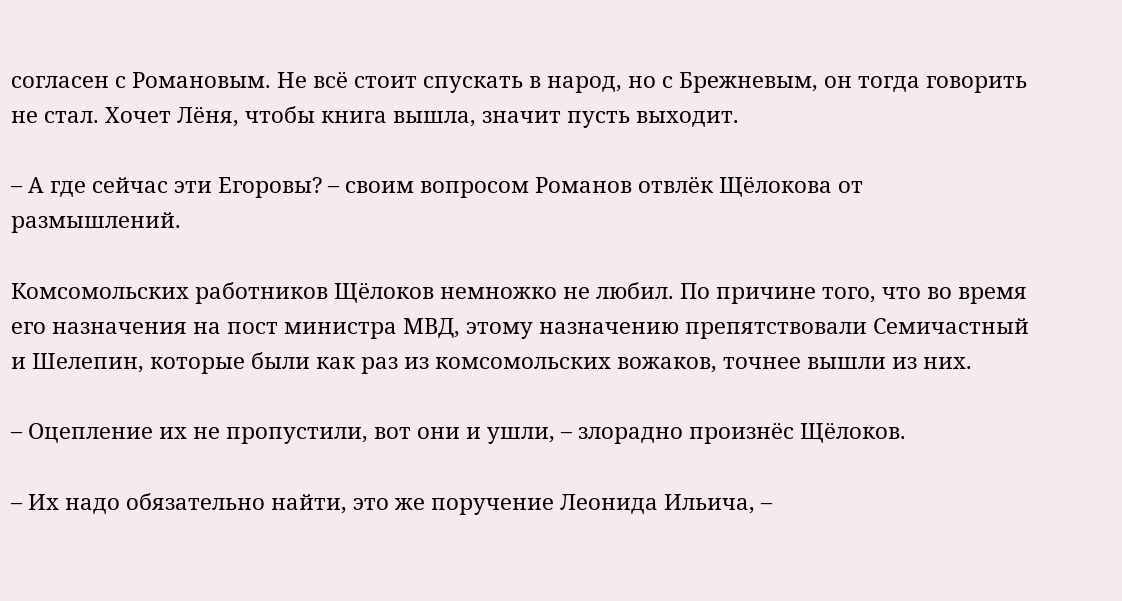согласен с Романовым. Не всё стоит спускать в народ, но с Брежневым, он тогда говорить не стал. Хочет Лёня, чтобы книга вышла, значит пусть выходит.

– А где сейчас эти Егоровы? – своим вопросом Романов отвлёк Щёлокова от размышлений.

Комсомольских работников Щёлоков немножко не любил. По причине того, что во время его назначения на пост министра МВД, этому назначению препятствовали Семичастный и Шелепин, которые были как раз из комсомольских вожаков, точнее вышли из них.

– Оцепление их не пропустили, вот они и ушли, – злорадно произнёс Щёлоков.

– Их надо обязательно найти, это же поручение Леонида Ильича, –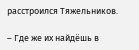расстроился Тяжельников.

– Где же их найдёшь в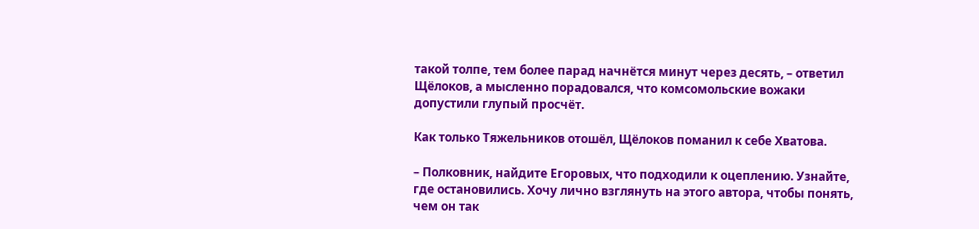такой толпе, тем более парад начнётся минут через десять, – ответил Щёлоков, а мысленно порадовался, что комсомольские вожаки допустили глупый просчёт.

Как только Тяжельников отошёл, Щёлоков поманил к себе Хватова.

– Полковник, найдите Егоровых, что подходили к оцеплению. Узнайте, где остановились. Хочу лично взглянуть на этого автора, чтобы понять, чем он так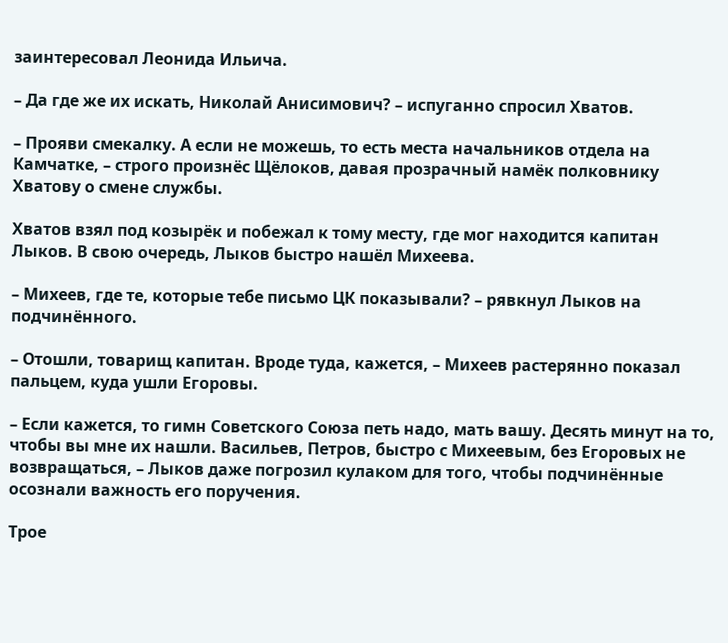заинтересовал Леонида Ильича.

– Да где же их искать, Николай Анисимович? – испуганно спросил Хватов.

– Прояви смекалку. А если не можешь, то есть места начальников отдела на Камчатке, – строго произнёс Щёлоков, давая прозрачный намёк полковнику Хватову о смене службы.

Хватов взял под козырёк и побежал к тому месту, где мог находится капитан Лыков. В свою очередь, Лыков быстро нашёл Михеева.

– Михеев, где те, которые тебе письмо ЦК показывали? – рявкнул Лыков на подчинённого.

– Отошли, товарищ капитан. Вроде туда, кажется, – Михеев растерянно показал пальцем, куда ушли Егоровы.

– Если кажется, то гимн Советского Союза петь надо, мать вашу. Десять минут на то, чтобы вы мне их нашли. Васильев, Петров, быстро с Михеевым, без Егоровых не возвращаться, – Лыков даже погрозил кулаком для того, чтобы подчинённые осознали важность его поручения.

Трое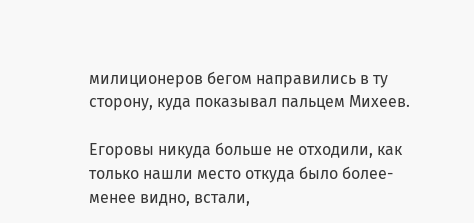милиционеров бегом направились в ту сторону, куда показывал пальцем Михеев.

Егоровы никуда больше не отходили, как только нашли место откуда было более-менее видно, встали,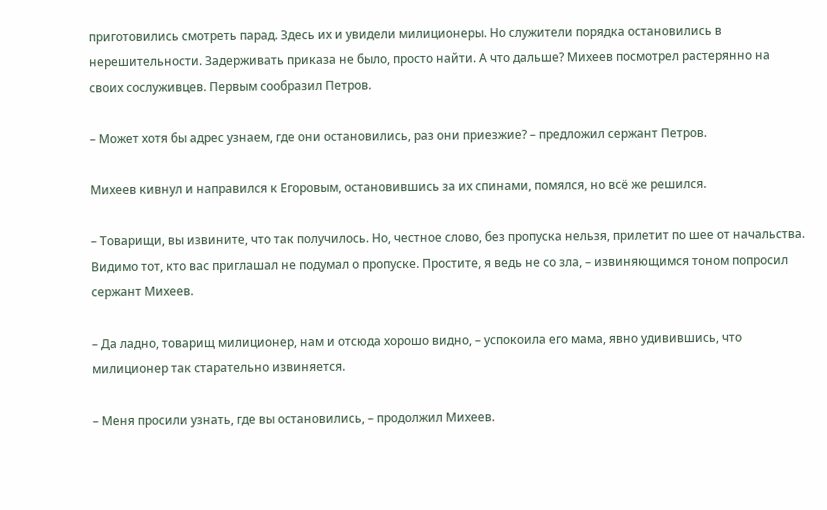приготовились смотреть парад. Здесь их и увидели милиционеры. Но служители порядка остановились в нерешительности. Задерживать приказа не было, просто найти. А что дальше? Михеев посмотрел растерянно на своих сослуживцев. Первым сообразил Петров.

– Может хотя бы адрес узнаем, где они остановились, раз они приезжие? – предложил сержант Петров.

Михеев кивнул и направился к Егоровым, остановившись за их спинами, помялся, но всё же решился.

– Товарищи, вы извините, что так получилось. Но, честное слово, без пропуска нельзя, прилетит по шее от начальства. Видимо тот, кто вас приглашал не подумал о пропуске. Простите, я ведь не со зла, – извиняющимся тоном попросил сержант Михеев.

– Да ладно, товарищ милиционер, нам и отсюда хорошо видно, – успокоила его мама, явно удивившись, что милиционер так старательно извиняется.

– Меня просили узнать, где вы остановились, – продолжил Михеев.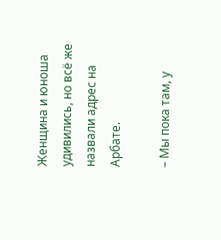Женщина и юноша удивились, но всё же назвали адрес на Арбате.

– Мы пока там, у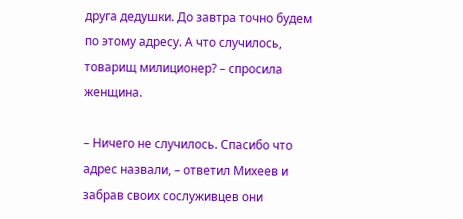друга дедушки. До завтра точно будем по этому адресу. А что случилось, товарищ милиционер? – спросила женщина.

– Ничего не случилось. Спасибо что адрес назвали, – ответил Михеев и забрав своих сослуживцев они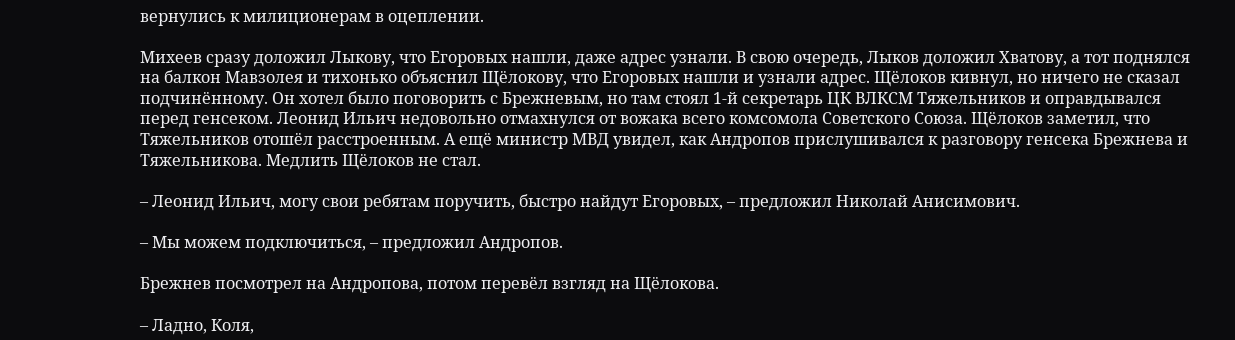вернулись к милиционерам в оцеплении.

Михеев сразу доложил Лыкову, что Егоровых нашли, даже адрес узнали. В свою очередь, Лыков доложил Хватову, а тот поднялся на балкон Мавзолея и тихонько объяснил Щёлокову, что Егоровых нашли и узнали адрес. Щёлоков кивнул, но ничего не сказал подчинённому. Он хотел было поговорить с Брежневым, но там стоял 1-й секретарь ЦК ВЛКСМ Тяжельников и оправдывался перед генсеком. Леонид Ильич недовольно отмахнулся от вожака всего комсомола Советского Союза. Щёлоков заметил, что Тяжельников отошёл расстроенным. А ещё министр МВД увидел, как Андропов прислушивался к разговору генсека Брежнева и Тяжельникова. Медлить Щёлоков не стал.

– Леонид Ильич, могу свои ребятам поручить, быстро найдут Егоровых, – предложил Николай Анисимович.

– Мы можем подключиться, – предложил Андропов.

Брежнев посмотрел на Андропова, потом перевёл взгляд на Щёлокова.

– Ладно, Коля,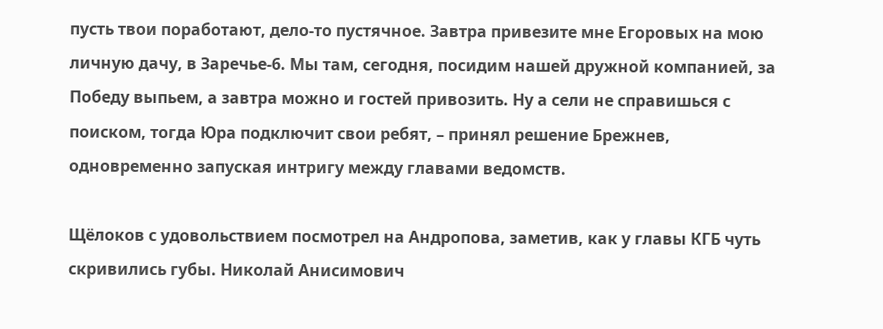пусть твои поработают, дело-то пустячное. Завтра привезите мне Егоровых на мою личную дачу, в Заречье-6. Мы там, сегодня, посидим нашей дружной компанией, за Победу выпьем, а завтра можно и гостей привозить. Ну а сели не справишься с поиском, тогда Юра подключит свои ребят, – принял решение Брежнев, одновременно запуская интригу между главами ведомств.

Щёлоков с удовольствием посмотрел на Андропова, заметив, как у главы КГБ чуть скривились губы. Николай Анисимович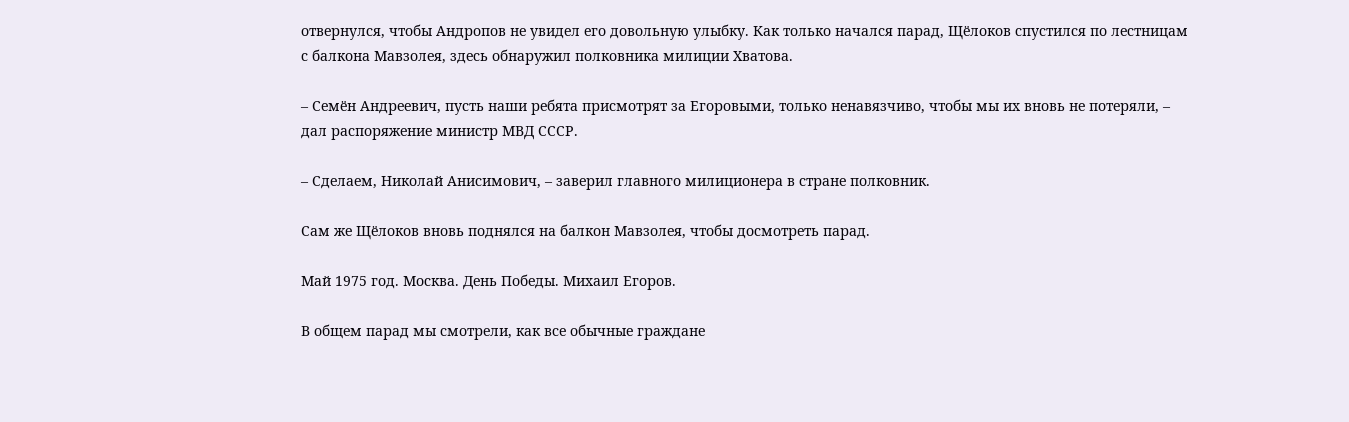отвернулся, чтобы Андропов не увидел его довольную улыбку. Как только начался парад, Щёлоков спустился по лестницам с балкона Мавзолея, здесь обнаружил полковника милиции Хватова.

– Семён Андреевич, пусть наши ребята присмотрят за Егоровыми, только ненавязчиво, чтобы мы их вновь не потеряли, – дал распоряжение министр МВД СССР.

– Сделаем, Николай Анисимович, – заверил главного милиционера в стране полковник.

Сам же Щёлоков вновь поднялся на балкон Мавзолея, чтобы досмотреть парад.

Май 1975 год. Москва. День Победы. Михаил Егоров.

В общем парад мы смотрели, как все обычные граждане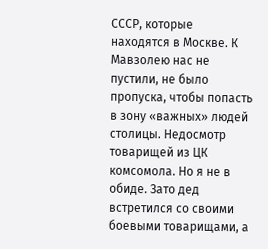СССР, которые находятся в Москве. К Мавзолею нас не пустили, не было пропуска, чтобы попасть в зону «важных» людей столицы. Недосмотр товарищей из ЦК комсомола. Но я не в обиде. Зато дед встретился со своими боевыми товарищами, а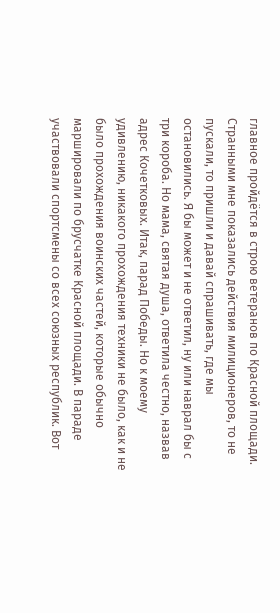главное пройдётся в строю ветеранов по Красной площади. Странными мне показались действия милиционеров, то не пускали, то пришли и давай спрашивать, где мы остановились. Я бы может и не ответил, ну или наврал бы с три короба. Но мама, святая душа, ответила честно, назвав адрес Кочетковых. Итак, парад Победы. Но к моему удивлению, никакого прохождения техники не было, как и не было прохождения воинских частей, которые обычно маршировали по брусчатке Красной площади. В параде участвовали спортсмены со всех союзных республик. Вот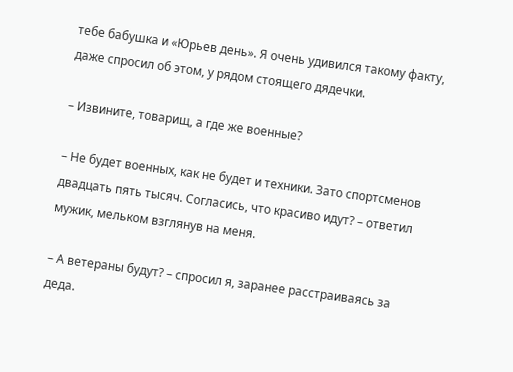тебе бабушка и «Юрьев день». Я очень удивился такому факту, даже спросил об этом, у рядом стоящего дядечки.

– Извините, товарищ, а где же военные?

– Не будет военных, как не будет и техники. Зато спортсменов двадцать пять тысяч. Согласись, что красиво идут? – ответил мужик, мельком взглянув на меня.

– А ветераны будут? – спросил я, заранее расстраиваясь за деда.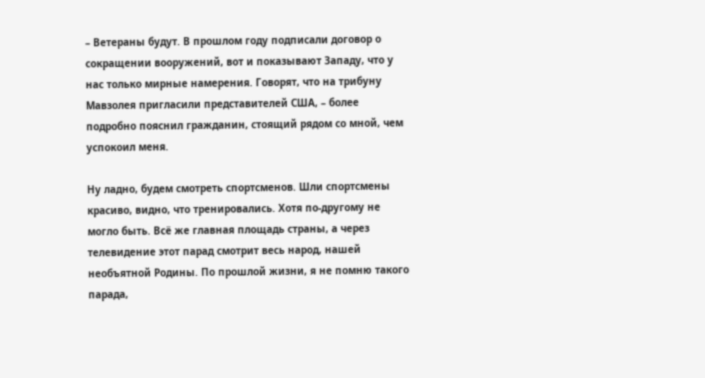– Ветераны будут. В прошлом году подписали договор о сокращении вооружений, вот и показывают Западу, что у нас только мирные намерения. Говорят, что на трибуну Мавзолея пригласили представителей США, – более подробно пояснил гражданин, стоящий рядом со мной, чем успокоил меня.

Ну ладно, будем смотреть спортсменов. Шли спортсмены красиво, видно, что тренировались. Хотя по-другому не могло быть. Всё же главная площадь страны, а через телевидение этот парад смотрит весь народ, нашей необъятной Родины. По прошлой жизни, я не помню такого парада,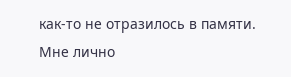как-то не отразилось в памяти. Мне лично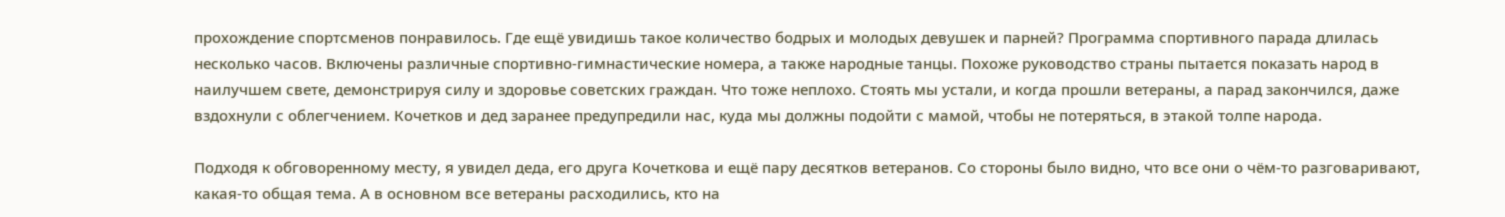прохождение спортсменов понравилось. Где ещё увидишь такое количество бодрых и молодых девушек и парней? Программа спортивного парада длилась несколько часов. Включены различные спортивно-гимнастические номера, а также народные танцы. Похоже руководство страны пытается показать народ в наилучшем свете, демонстрируя силу и здоровье советских граждан. Что тоже неплохо. Стоять мы устали, и когда прошли ветераны, а парад закончился, даже вздохнули с облегчением. Кочетков и дед заранее предупредили нас, куда мы должны подойти с мамой, чтобы не потеряться, в этакой толпе народа.

Подходя к обговоренному месту, я увидел деда, его друга Кочеткова и ещё пару десятков ветеранов. Со стороны было видно, что все они о чём-то разговаривают, какая-то общая тема. А в основном все ветераны расходились, кто на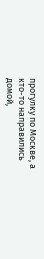прогулку по Москве, а кто-то направились домой,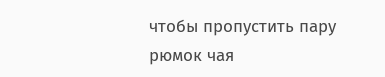чтобы пропустить пару рюмок чая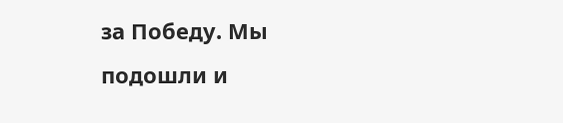за Победу. Мы подошли и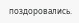поздоровались.